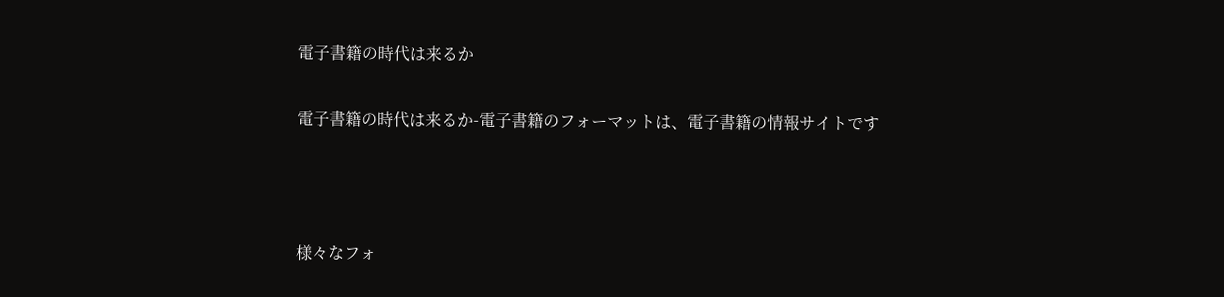電子書籍の時代は来るか

電子書籍の時代は来るか-電子書籍のフォーマットは、電子書籍の情報サイトです



様々なフォ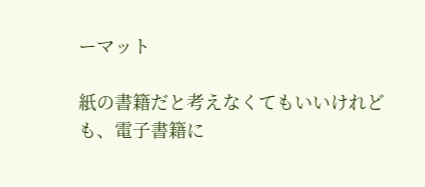ーマット

紙の書籍だと考えなくてもいいけれども、電子書籍に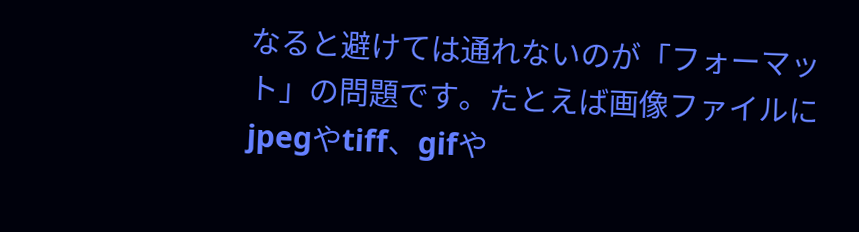なると避けては通れないのが「フォーマット」の問題です。たとえば画像ファイルにjpegやtiff、gifや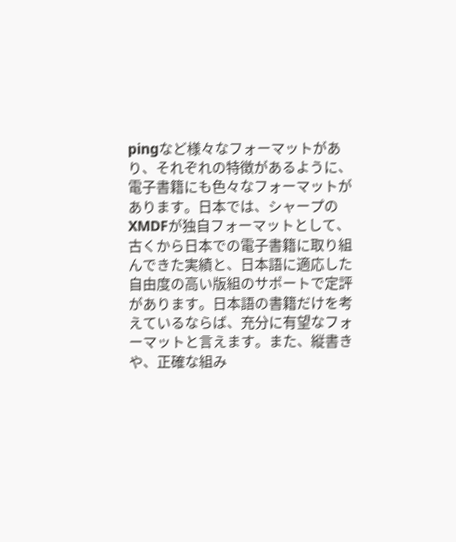pingなど様々なフォーマットがあり、それぞれの特徴があるように、電子書籍にも色々なフォーマットがあります。日本では、シャープのXMDFが独自フォーマットとして、古くから日本での電子書籍に取り組んできた実績と、日本語に適応した自由度の高い版組のサポートで定評があります。日本語の書籍だけを考えているならば、充分に有望なフォーマットと言えます。また、縦書きや、正確な組み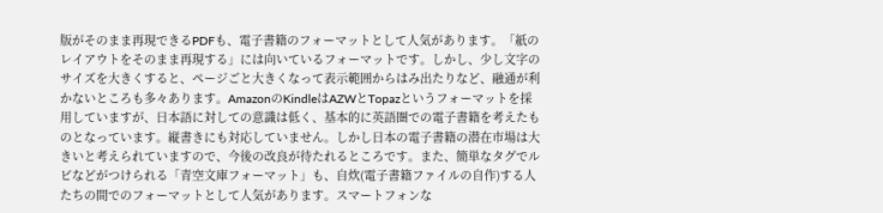版がそのまま再現できるPDFも、電子書籍のフォーマットとして人気があります。「紙のレイアウトをそのまま再現する」には向いているフォーマットです。しかし、少し文字のサイズを大きくすると、ページごと大きくなって表示範囲からはみ出たりなど、融通が利かないところも多々あります。AmazonのKindleはAZWとTopazというフォーマットを採用していますが、日本語に対しての意識は低く、基本的に英語圏での電子書籍を考えたものとなっています。縦書きにも対応していません。しかし日本の電子書籍の潜在市場は大きいと考えられていますので、今後の改良が待たれるところです。また、簡単なタグでルビなどがつけられる「青空文庫フォーマット」も、自炊(電子書籍ファイルの自作)する人たちの間でのフォーマットとして人気があります。スマートフォンな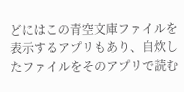どにはこの青空文庫ファイルを表示するアプリもあり、自炊したファイルをそのアプリで読む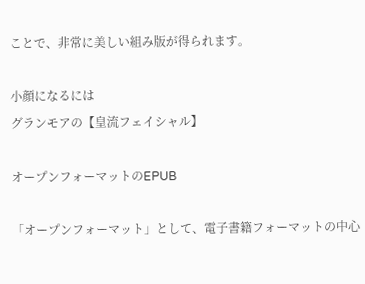ことで、非常に美しい組み版が得られます。

小顔になるには
グランモアの【皇流フェイシャル】

オープンフォーマットのEPUB

「オープンフォーマット」として、電子書籍フォーマットの中心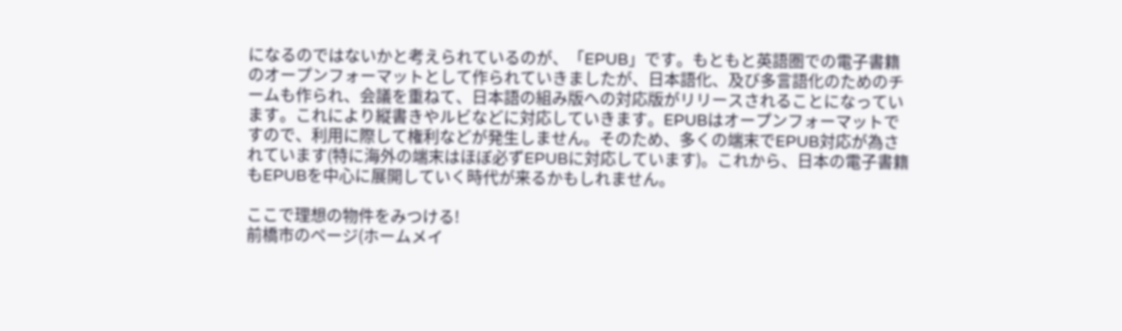になるのではないかと考えられているのが、「EPUB」です。もともと英語圏での電子書籍のオープンフォーマットとして作られていきましたが、日本語化、及び多言語化のためのチームも作られ、会議を重ねて、日本語の組み版への対応版がリリースされることになっています。これにより縦書きやルビなどに対応していきます。EPUBはオープンフォーマットですので、利用に際して権利などが発生しません。そのため、多くの端末でEPUB対応が為されています(特に海外の端末はほぼ必ずEPUBに対応しています)。これから、日本の電子書籍もEPUBを中心に展開していく時代が来るかもしれません。

ここで理想の物件をみつける!
前橋市のページ(ホームメイ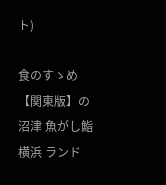ト)

食のすゝめ【関東版】の沼津 魚がし鮨 横浜 ランド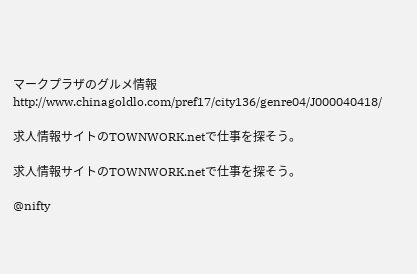マークプラザのグルメ情報
http://www.chinagoldlo.com/pref17/city136/genre04/J000040418/

求人情報サイトのTOWNWORK.netで仕事を探そう。

求人情報サイトのTOWNWORK.netで仕事を探そう。

@nifty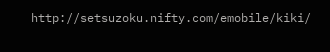http://setsuzoku.nifty.com/emobile/kiki/